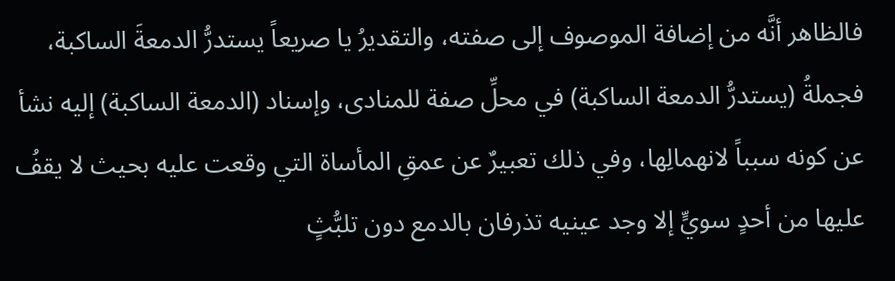فالظاهر أنَّه من إضافة الموصوف إلى صفته، والتقديرُ يا صريعاً يستدرُّ الدمعةَ الساكبة، فجملةُ (يستدرُّ الدمعة الساكبة) في محلِّ صفة للمنادى، وإسناد (الدمعة الساكبة) إليه نشأ عن كونه سبباً لانهمالِها، وفي ذلك تعبيرٌ عن عمقِ المأساة التي وقعت عليه بحيث لا يقفُ عليها من أحدٍ سويٍّ إلا وجد عينيه تذرفان بالدمع دون تلبُّثٍ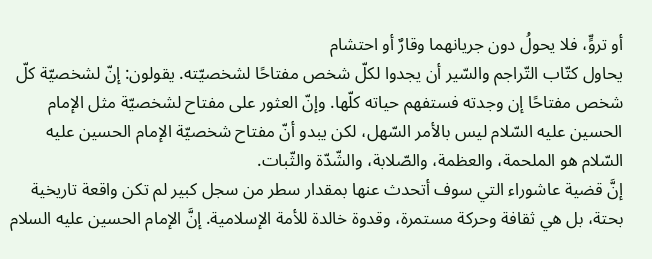أو تروٍّ، فلا يحولُ دون جريانهما وقارٌ أو احتشام
يحاول كتّاب التّراجم والسّير أن يجدوا لكلّ شخص مفتاحًا لشخصيّته. يقولون: إنّ لشخصيّة كلّ شخص مفتاحًا إن وجدته فستفهم حياته كلّها. وإنّ العثور على مفتاح لشخصيّة مثل الإمام الحسين عليه السّلام ليس بالأمر السّهل، لكن يبدو أنّ مفتاح شخصيّة الإمام الحسين عليه السّلام هو الملحمة، والعظمة، والصّلابة، والشّدّة والثّبات.
إنَّ قضية عاشوراء التي سوف أتحدث عنها بمقدار سطر من سجل كبير لم تكن واقعة تاريخية بحتة، بل هي ثقافة وحركة مستمرة، وقدوة خالدة للأمة الإسلامية. إنَّ الإمام الحسين عليه السلام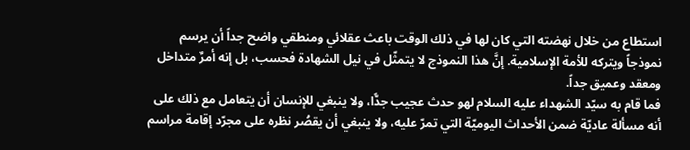استطاع من خلال نهضته التي كان لها في ذلك الوقت باعث عقلائي ومنطقي واضح جداً أن يرسم نموذجاً ويتركه للأمة الإسلامية. إنَّ هذا النموذج لا يتمثّل في نيل الشهادة فحسب، بل إنه أمرٌ متداخل ومعقد وعميق جداً.
فما قام به سيّد الشهداء عليه السلام لهو حدث عجيب جدًّا، ولا ينبغي للإنسان أن يتعامل مع ذلك على أنه مسألة عاديّة ضمن الأحداث اليوميّة التي تمرّ عليه، ولا ينبغي أن يقصُر نظره على مجرّد إقامة مراسم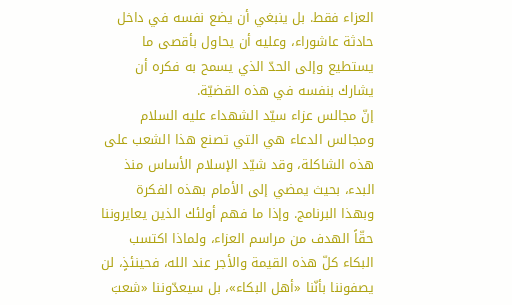العزاء فقط. بل ينبغي أن يضع نفسه في داخل حادثة عاشوراء، وعليه أن يحاول بأقصى ما يستطيع وإلى الحدّ الذي يسمح به فكره أن يشارك بنفسه في هذه القضيّة.
إنّ مجالس عزاء سيّد الشهداء عليه السلام ومجالس الدعاء هي التي تصنع هذا الشعب على هذه الشاكلة، وقد شيّد الإسلام الأساس منذ البدء، بحيث يمضي إلى الأمام بهذه الفكرة وبهذا البرنامج. وإذا ما فهم أولئك الذين يعايروننا حقّاً الهدف من مراسم العزاء، ولماذا اكتسب البكاء كلّ هذه القيمة والأجر عند الله، فحينئذٍ، لن يصفوننا بأنّنا «أهل البكاء»، بل سيعدّوننا «شعبَ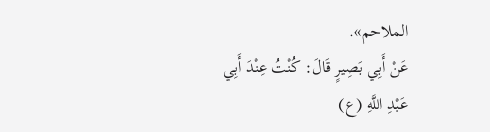الملاحم».
عَنْ أَبِي بَصِيرٍ قَالَ: كُنْتُ عِنْدَ أَبِي عَبْدِ اللَّهِ (ع)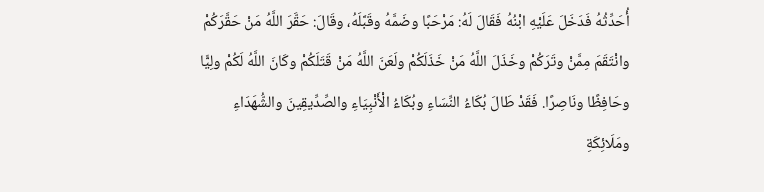أُحَدِّثُهُ فَدَخَلَ عَلَيْهِ ابْنُهُ فَقَالَ لَهُ: مَرْحَبًا وضَمَّهُ وقَبَّلَهُ، وقَالَ: حَقَّرَ اللَّهُ مَنْ حَقَّرَكُمْ وانْتَقَمَ مِمَّنْ وتَرَكُمْ وخَذَلَ اللَّهُ مَنْ خَذَلَكُمْ ولَعَنَ اللَّهُ مَنْ قَتَلَكُمْ وكَانَ اللَّهُ لَكُمْ ولِيًّا وحَافِظًا ونَاصِرًا. فَقَدْ طَالَ بُكَاءُ النِّسَاءِ وبُكَاءُ الْأَنْبِيَاءِ والصِّدِّيقِينَ والشُّهَدَاءِ ومَلَائِكَةِ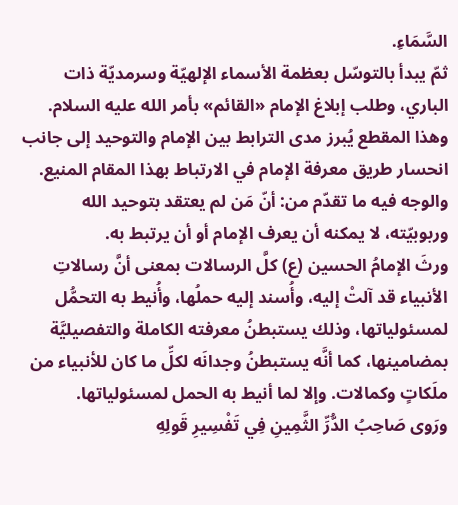السَّمَاءِ.
ثمّ يبدأ بالتوسّل بعظمة الأسماء الإلهيّة وسرمديّة ذات الباري، وطلب إبلاغ الإمام «القائم» بأمر الله عليه السلام. وهذا المقطع يُبرز مدى الترابط بين الإمام والتوحيد إلى جانب انحسار طريق معرفة الإمام في الارتباط بهذا المقام المنيع. والوجه فيه ما تقدّم من: أنّ مَن لم يعتقد بتوحيد الله وربوبيّته، لا يمكنه أن يعرف الإمام أو أن يرتبط به.
ورثَ الإمامُ الحسين (ع) كلَّ الرسالات بمعنى أنَّ رسالاتِ الأنبياء قد آلتْ إليه، وأُسند إليه حملُها، وأُنيط به التحمُّل لمسئولياتها، وذلك يستبطنُ معرفته الكاملة والتفصيليَّة بمضامينها، كما أنَّه يستبطنُ وجدانَه لكلِّ ما كان للأنبياء من ملَكاتٍ وكمالات. وإلا لما أنيط به الحمل لمسئولياتها.
ورَوى صَاحِبُ الدُّرِّ الثَّمِينِ فِي تَفْسِيرِ قَولِهِ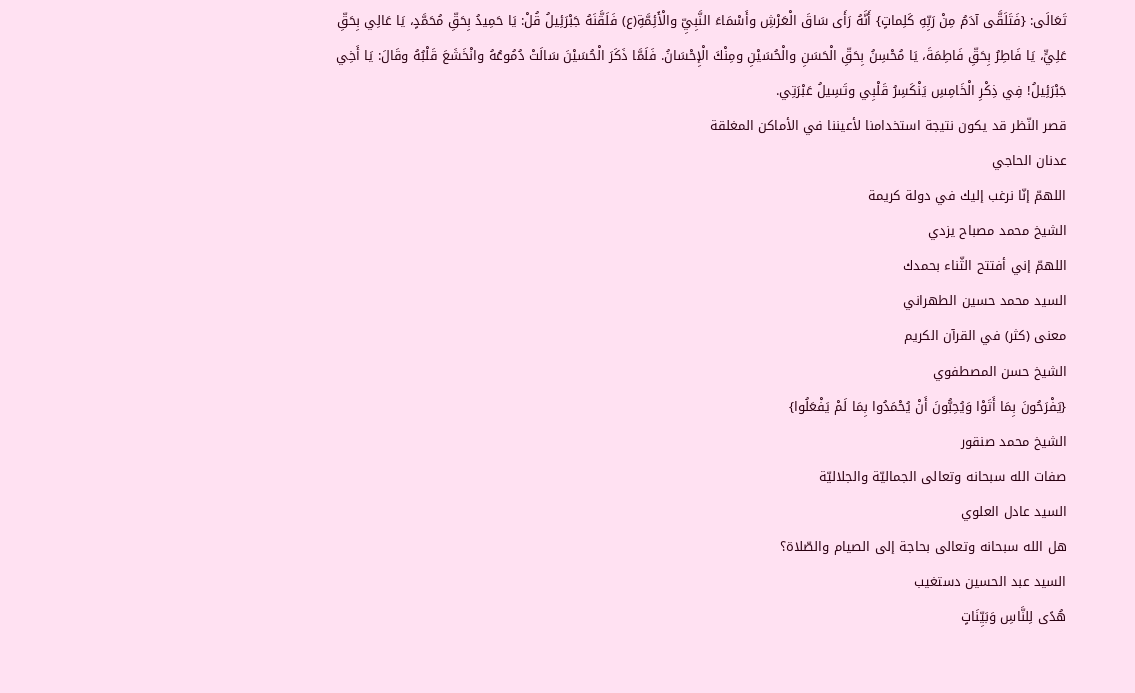تَعَالَى: {فَتَلَقَّى آدَمُ مِنْ رَبِّهِ كَلِماتٍ} أَنَّهُ رَأَى سَاقَ الْعَرْشِ وأَسْمَاءَ النَّبِيِّ والْأَئِمَّةِ(ع) فَلَقَّنَهُ جَبْرَئِيلُ قُلْ: يَا حَمِيدُ بِحَقِّ مُحَمَّدٍ، يَا عَالِي بِحَقِّ عَلِيٍّ، يَا فَاطِرُ بِحَقِّ فَاطِمَةَ، يَا مُحْسِنُ بِحَقِّ الْحَسَنِ والْحُسَيْنِ ومِنْكَ الْإِحْسَانُ. فَلَمَّا ذَكَرَ الْحُسَيْنَ سَالَتْ دُمُوعُهُ وانْخَشَعَ قَلْبُهُ وقَالَ: يَا أَخِي جَبْرَئِيلُ! فِي ذِكْرِ الْخَامِسِ يَنْكَسِرُ قَلْبِي وتَسِيلُ عَبْرَتِي.
قصر النّظر قد يكون نتيجة استخدامنا لأعيننا في الأماكن المغلقة
عدنان الحاجي
اللهمّ إنّا نرغب إليك في دولة كريمة
الشيخ محمد مصباح يزدي
اللهمّ إني أفتتح الثّناء بحمدك
السيد محمد حسين الطهراني
معنى (كثر) في القرآن الكريم
الشيخ حسن المصطفوي
{يَفْرَحُونَ بِمَا أَتَوْا وَيُحِبُّونَ أَنْ يُحْمَدُوا بِمَا لَمْ يَفْعَلُوا}
الشيخ محمد صنقور
صفات الله سبحانه وتعالى الجماليّة والجلاليّة
السيد عادل العلوي
هل الله سبحانه وتعالى بحاجة إلى الصيام والصّلاة؟
السيد عبد الحسين دستغيب
هُدًى لِلنَّاسِ وَبَيِّنَاتٍ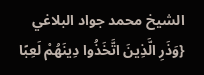الشيخ محمد جواد البلاغي
{وَذَرِ الَّذِينَ اتَّخَذُوا دِينَهُمْ لَعِبًا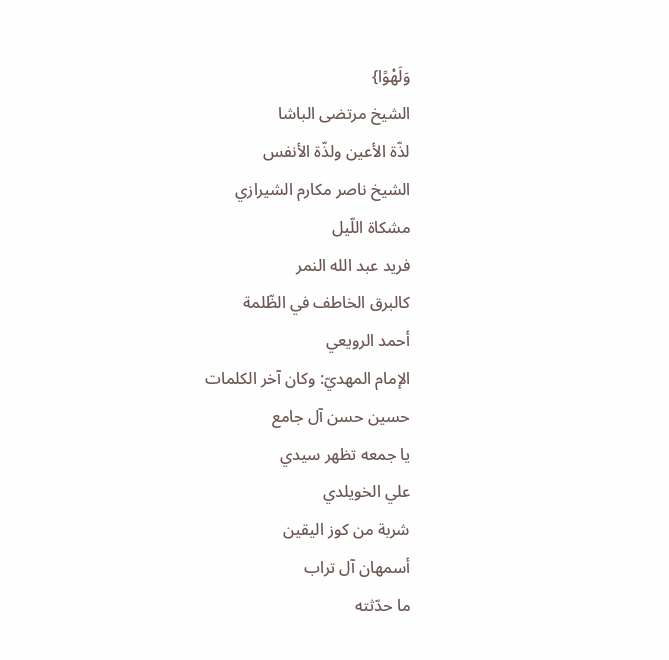وَلَهْوًا}
الشيخ مرتضى الباشا
لذّة الأعين ولذّة الأنفس
الشيخ ناصر مكارم الشيرازي
مشكاة اللّيل
فريد عبد الله النمر
كالبرق الخاطف في الظّلمة
أحمد الرويعي
الإمام المهديّ: وكان آخر الكلمات
حسين حسن آل جامع
يا جمعه تظهر سيدي
علي الخويلدي
شربة من كوز اليقين
أسمهان آل تراب
ما حدّثته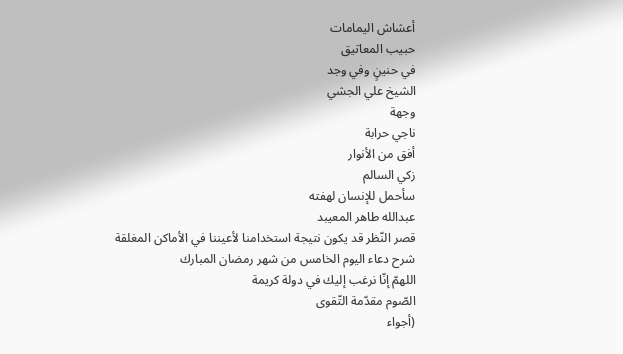أعشاش اليمامات
حبيب المعاتيق
في حنينٍ وفي وجد
الشيخ علي الجشي
وجهة
ناجي حرابة
أفق من الأنوار
زكي السالم
سأحمل للإنسان لهفته
عبدالله طاهر المعيبد
قصر النّظر قد يكون نتيجة استخدامنا لأعيننا في الأماكن المغلقة
شرح دعاء اليوم الخامس من شهر رمضان المبارك
اللهمّ إنّا نرغب إليك في دولة كريمة
الصّوم مقدّمة التّقوى
(أجواء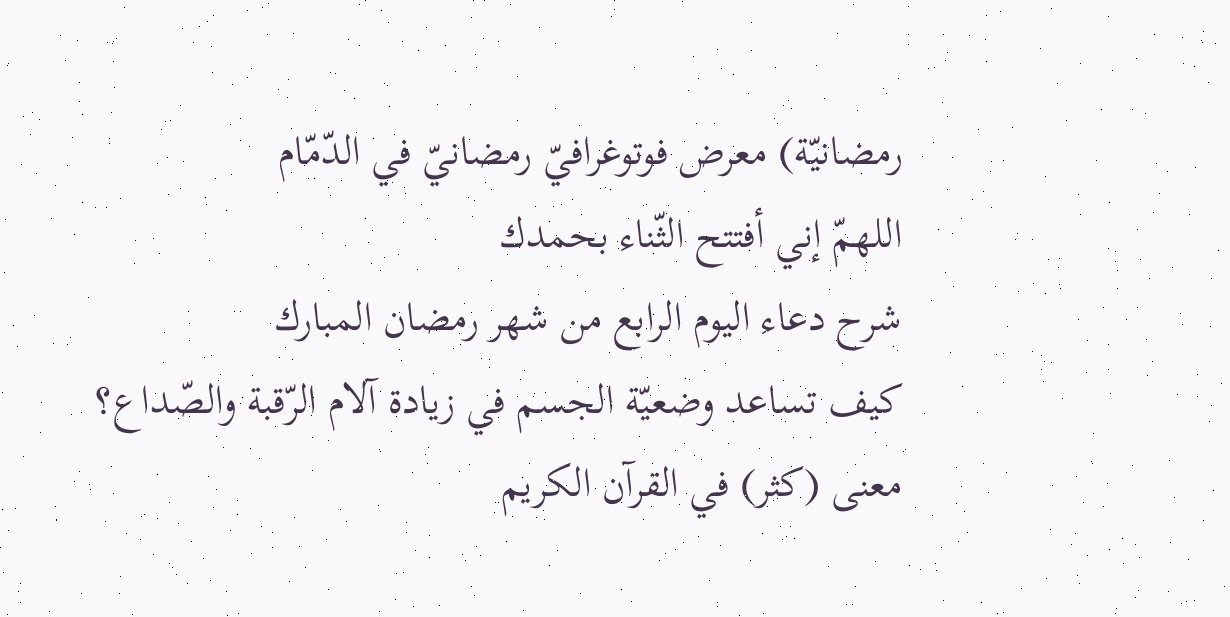رمضانيّة) معرض فوتوغرافيّ رمضانيّ في الدّمّام
اللهمّ إني أفتتح الثّناء بحمدك
شرح دعاء اليوم الرابع من شهر رمضان المبارك
كيف تساعد وضعيّة الجسم في زيادة آلام الرّقبة والصّداع؟
معنى (كثر) في القرآن الكريم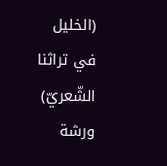(الخليل في تراثنا الشّعريّ) ورشة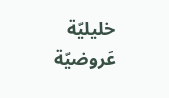خليليّة عَروضيّة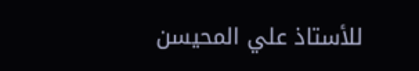للأستاذ علي المحيسن